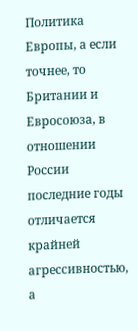Политика Европы, а если точнее, то Британии и Евросоюза, в отношении России последние годы отличается крайней агрессивностью, а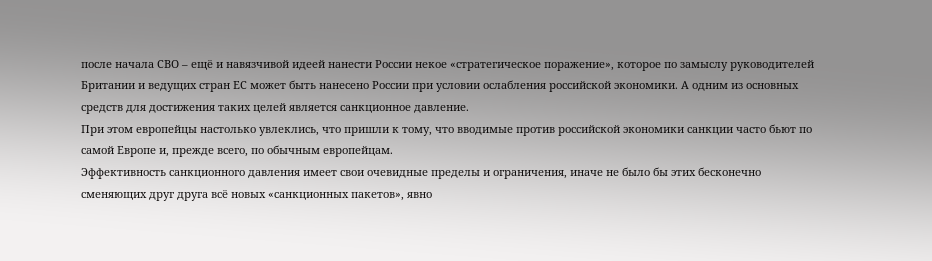после начала СВО – ещё и навязчивой идеей нанести России некое «стратегическое поражение», которое по замыслу руководителей Британии и ведущих стран ЕС может быть нанесено России при условии ослабления российской экономики. А одним из основных средств для достижения таких целей является санкционное давление.
При этом европейцы настолько увлеклись, что пришли к тому, что вводимые против российской экономики санкции часто бьют по самой Европе и, прежде всего, по обычным европейцам.
Эффективность санкционного давления имеет свои очевидные пределы и ограничения, иначе не было бы этих бесконечно сменяющих друг друга всё новых «санкционных пакетов», явно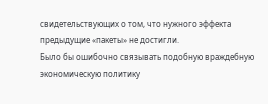свидетельствующих о том, что нужного эффекта предыдущие «пакеты» не достигли.
Было бы ошибочно связывать подобную враждебную экономическую политику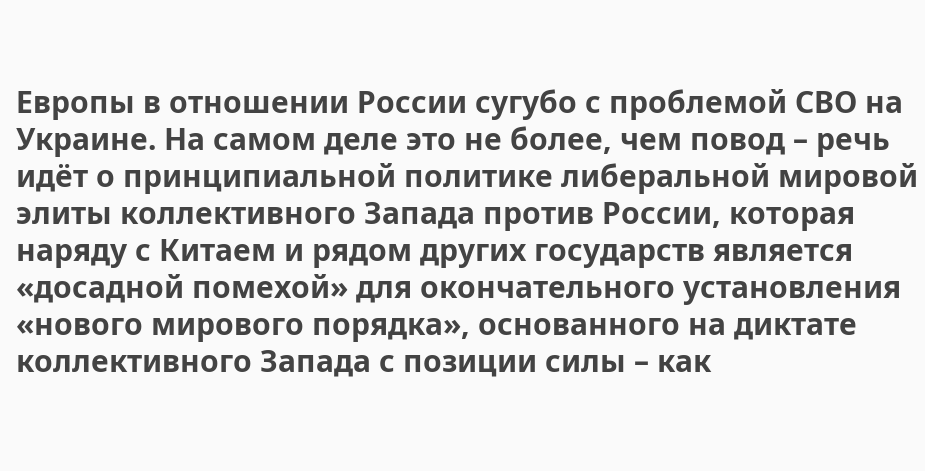Европы в отношении России сугубо с проблемой СВО на Украине. На самом деле это не более, чем повод – речь идёт о принципиальной политике либеральной мировой элиты коллективного Запада против России, которая наряду с Китаем и рядом других государств является «досадной помехой» для окончательного установления «нового мирового порядка», основанного на диктате коллективного Запада с позиции силы – как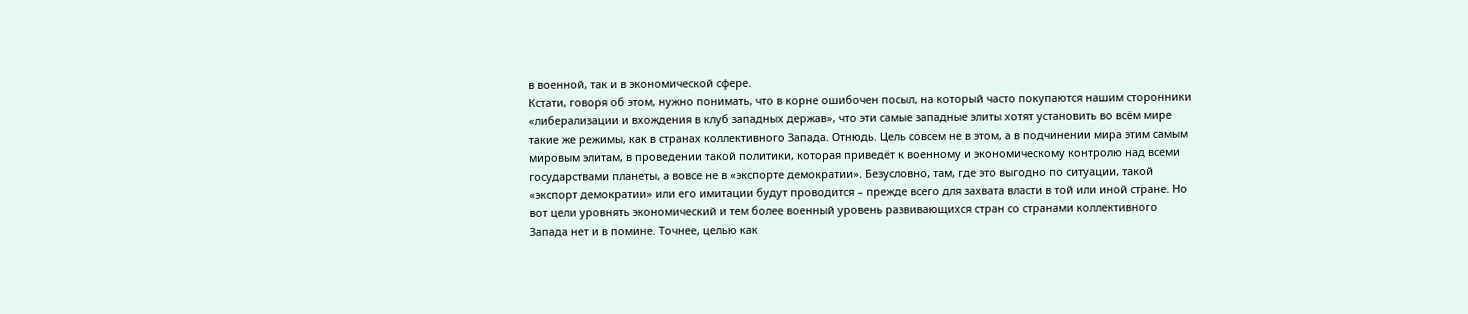в военной, так и в экономической сфере.
Кстати, говоря об этом, нужно понимать, что в корне ошибочен посыл, на который часто покупаются нашим сторонники «либерализации и вхождения в клуб западных держав», что эти самые западные элиты хотят установить во всём мире такие же режимы, как в странах коллективного Запада. Отнюдь. Цель совсем не в этом, а в подчинении мира этим самым мировым элитам, в проведении такой политики, которая приведёт к военному и экономическому контролю над всеми государствами планеты, а вовсе не в «экспорте демократии». Безусловно, там, где это выгодно по ситуации, такой «экспорт демократии» или его имитации будут проводится – прежде всего для захвата власти в той или иной стране. Но вот цели уровнять экономический и тем более военный уровень развивающихся стран со странами коллективного Запада нет и в помине. Точнее, целью как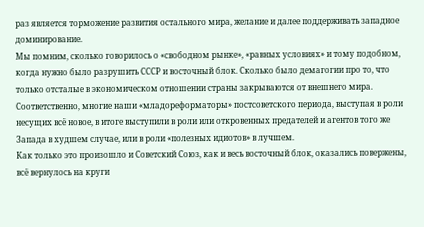раз является торможение развития остального мира, желание и далее поддерживать западное доминирование.
Мы помним, сколько говорилось о «свободном рынке», «равных условиях» и тому подобном, когда нужно было разрушить СССР и восточный блок. Сколько было демагогии про то, что только отсталые в экономическом отношении страны закрываются от внешнего мира. Соответственно, многие наши «младореформаторы» постсоветского периода, выступая в роли несущих всё новое, в итоге выступили в роли или откровенных предателей и агентов того же Запада в худшем случае, или в роли «полезных идиотов» в лучшем.
Как только это произошло и Советский Союз, как и весь восточный блок, оказались повержены, всё вернулось на круги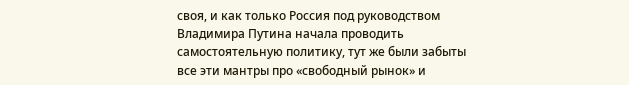своя, и как только Россия под руководством Владимира Путина начала проводить самостоятельную политику, тут же были забыты все эти мантры про «свободный рынок» и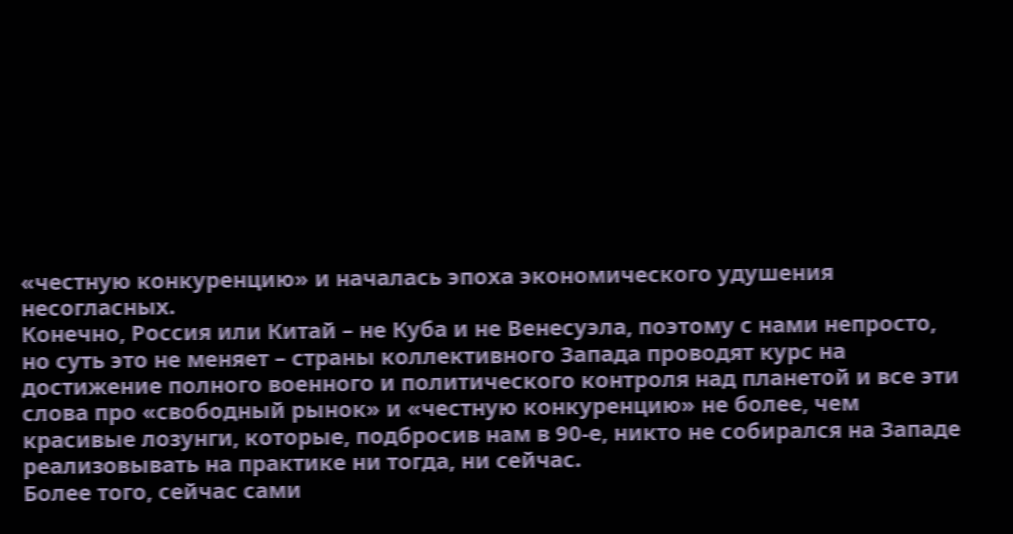«честную конкуренцию» и началась эпоха экономического удушения несогласных.
Конечно, Россия или Китай – не Куба и не Венесуэла, поэтому с нами непросто, но суть это не меняет – страны коллективного Запада проводят курс на достижение полного военного и политического контроля над планетой и все эти слова про «свободный рынок» и «честную конкуренцию» не более, чем красивые лозунги, которые, подбросив нам в 90-е, никто не собирался на Западе реализовывать на практике ни тогда, ни сейчас.
Более того, сейчас сами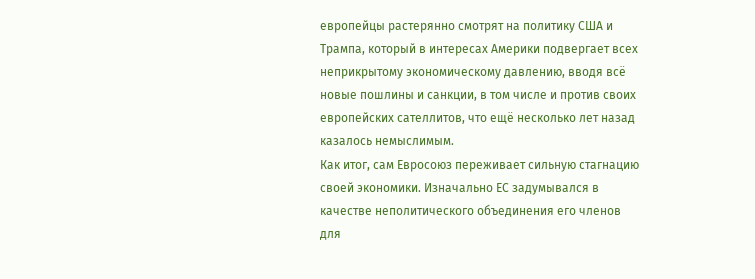европейцы растерянно смотрят на политику США и Трампа, который в интересах Америки подвергает всех неприкрытому экономическому давлению, вводя всё новые пошлины и санкции, в том числе и против своих европейских сателлитов, что ещё несколько лет назад казалось немыслимым.
Как итог, сам Евросоюз переживает сильную стагнацию своей экономики. Изначально ЕС задумывался в качестве неполитического объединения его членов для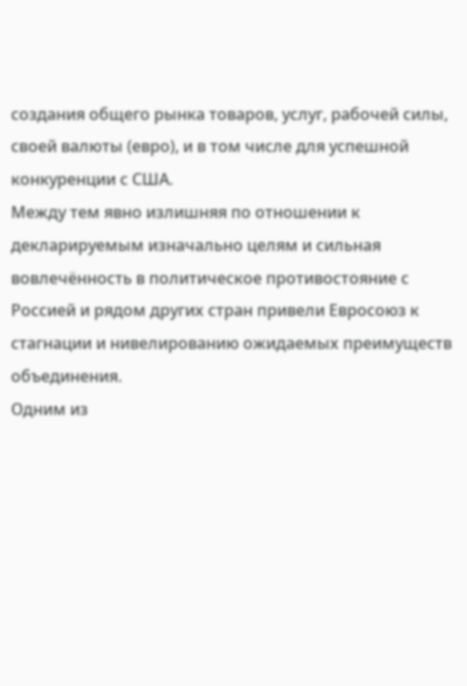создания общего рынка товаров, услуг, рабочей силы, своей валюты (евро), и в том числе для успешной конкуренции с США.
Между тем явно излишняя по отношении к декларируемым изначально целям и сильная вовлечённость в политическое противостояние с Россией и рядом других стран привели Евросоюз к стагнации и нивелированию ожидаемых преимуществ объединения.
Одним из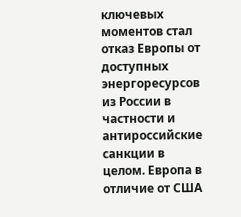ключевых моментов стал отказ Европы от доступных энергоресурсов из России в частности и антироссийские санкции в целом. Европа в отличие от США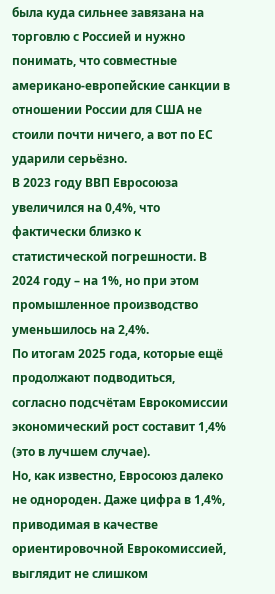была куда сильнее завязана на торговлю с Россией и нужно понимать, что совместные американо-европейские санкции в отношении России для США не стоили почти ничего, а вот по ЕС ударили серьёзно.
В 2023 году ВВП Евросоюза увеличился на 0,4%, что фактически близко к статистической погрешности. В 2024 году – на 1%, но при этом промышленное производство уменьшилось на 2,4%.
По итогам 2025 года, которые ещё продолжают подводиться, согласно подсчётам Еврокомиссии экономический рост составит 1,4% (это в лучшем случае).
Но, как известно, Евросоюз далеко не однороден. Даже цифра в 1,4%, приводимая в качестве ориентировочной Еврокомиссией, выглядит не слишком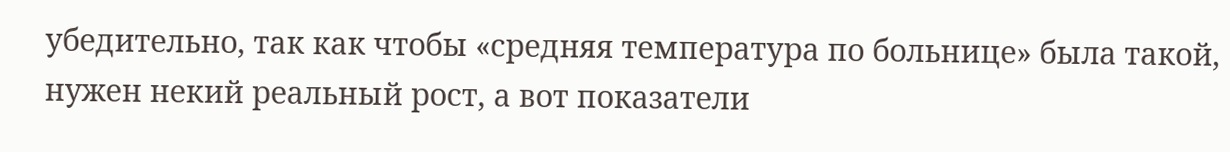убедительно, так как чтобы «средняя температура по больнице» была такой, нужен некий реальный рост, а вот показатели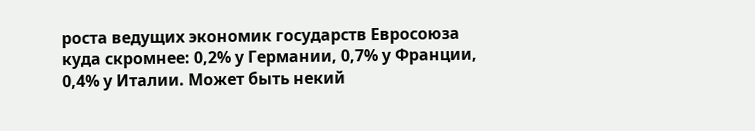роста ведущих экономик государств Евросоюза куда скромнее: 0,2% у Германии, 0,7% у Франции, 0,4% у Италии. Может быть некий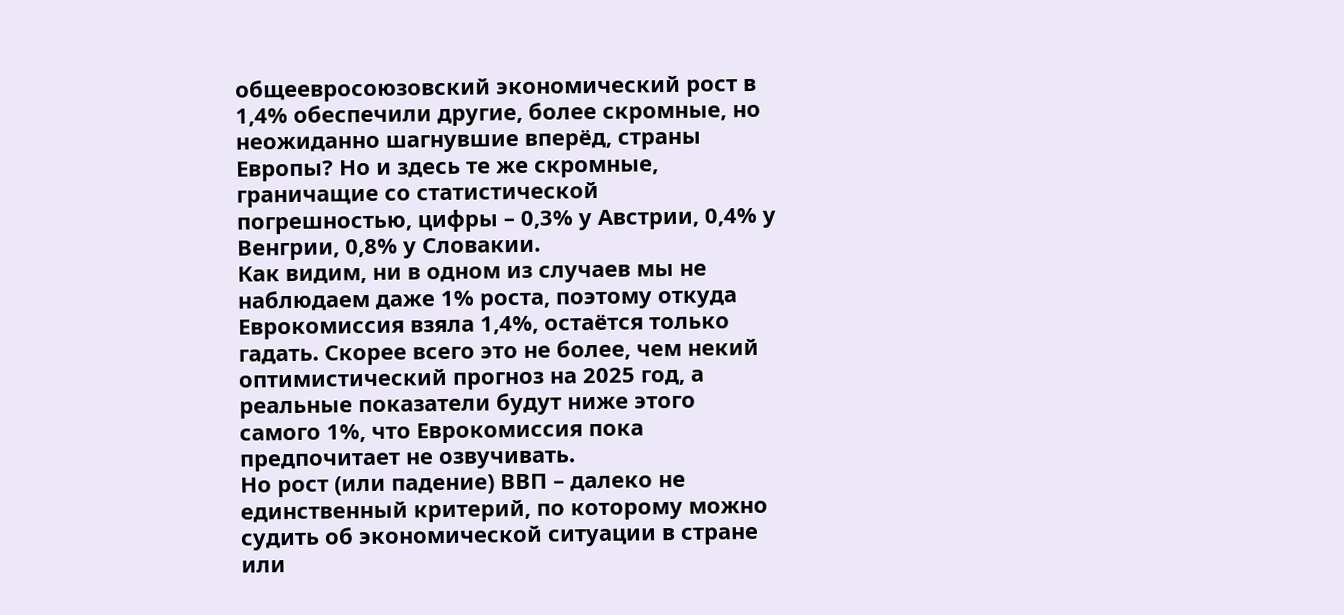общеевросоюзовский экономический рост в 1,4% обеспечили другие, более скромные, но неожиданно шагнувшие вперёд, страны Европы? Но и здесь те же скромные, граничащие со статистической погрешностью, цифры – 0,3% у Австрии, 0,4% у Венгрии, 0,8% у Словакии.
Как видим, ни в одном из случаев мы не наблюдаем даже 1% роста, поэтому откуда Еврокомиссия взяла 1,4%, остаётся только гадать. Скорее всего это не более, чем некий оптимистический прогноз на 2025 год, а реальные показатели будут ниже этого самого 1%, что Еврокомиссия пока предпочитает не озвучивать.
Но рост (или падение) ВВП – далеко не единственный критерий, по которому можно судить об экономической ситуации в стране или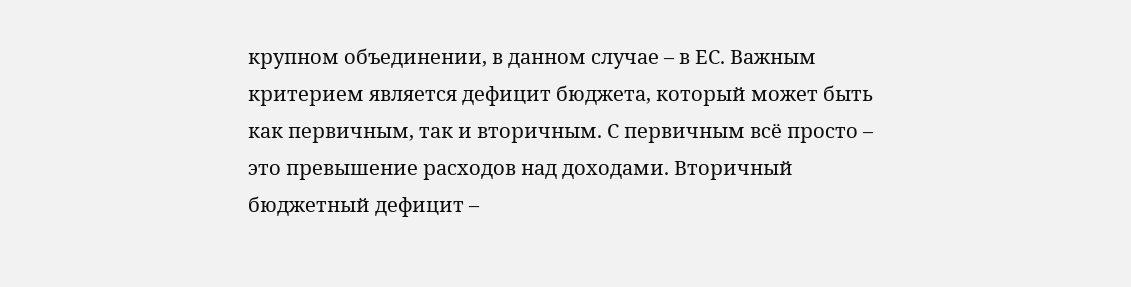крупном объединении, в данном случае – в ЕС. Важным критерием является дефицит бюджета, который может быть как первичным, так и вторичным. С первичным всё просто – это превышение расходов над доходами. Вторичный бюджетный дефицит –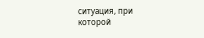ситуация, при которой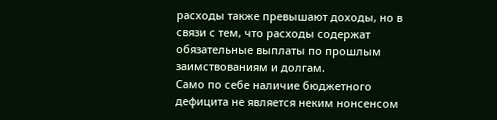расходы также превышают доходы, но в связи с тем, что расходы содержат обязательные выплаты по прошлым заимствованиям и долгам.
Само по себе наличие бюджетного дефицита не является неким нонсенсом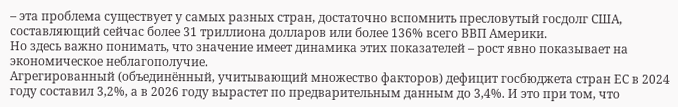– эта проблема существует у самых разных стран, достаточно вспомнить пресловутый госдолг США, составляющий сейчас более 31 триллиона долларов или более 136% всего ВВП Америки.
Но здесь важно понимать, что значение имеет динамика этих показателей – рост явно показывает на экономическое неблагополучие.
Агрегированный (объединённый, учитывающий множество факторов) дефицит госбюджета стран ЕС в 2024 году составил 3,2%, а в 2026 году вырастет по предварительным данным до 3,4%. И это при том, что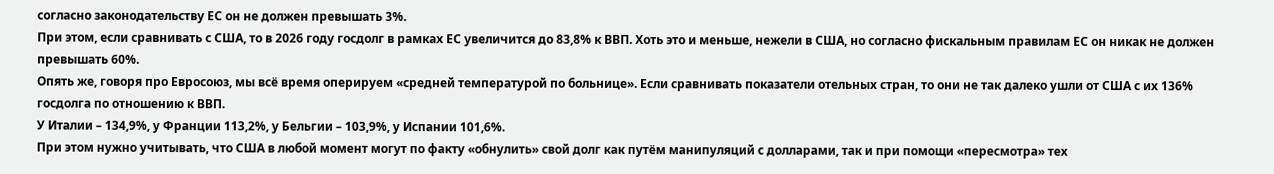согласно законодательству ЕС он не должен превышать 3%.
При этом, если сравнивать с США, то в 2026 году госдолг в рамках ЕС увеличится до 83,8% к ВВП. Хоть это и меньше, нежели в США, но согласно фискальным правилам ЕС он никак не должен превышать 60%.
Опять же, говоря про Евросоюз, мы всё время оперируем «средней температурой по больнице». Если сравнивать показатели отельных стран, то они не так далеко ушли от США с их 136% госдолга по отношению к ВВП.
У Италии – 134,9%, у Франции 113,2%, у Бельгии – 103,9%, у Испании 101,6%.
При этом нужно учитывать, что США в любой момент могут по факту «обнулить» свой долг как путём манипуляций с долларами, так и при помощи «пересмотра» тех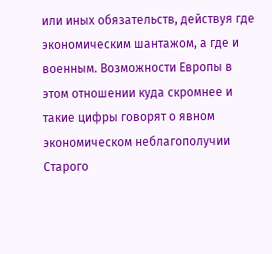или иных обязательств, действуя где экономическим шантажом, а где и военным. Возможности Европы в этом отношении куда скромнее и такие цифры говорят о явном экономическом неблагополучии Старого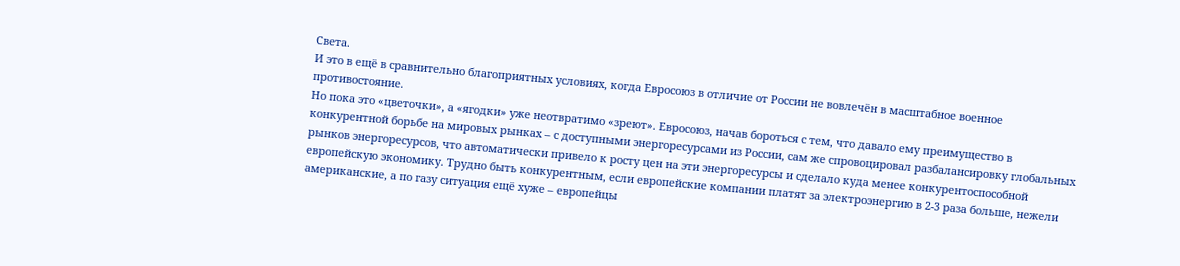Света.
И это в ещё в сравнительно благоприятных условиях, когда Евросоюз в отличие от России не вовлечён в масштабное военное противостояние.
Но пока это «цветочки», а «ягодки» уже неотвратимо «зреют». Евросоюз, начав бороться с тем, что давало ему преимущество в конкурентной борьбе на мировых рынках – с доступными энергоресурсами из России, сам же спровоцировал разбалансировку глобальных рынков энергоресурсов, что автоматически привело к росту цен на эти энергоресурсы и сделало куда менее конкурентоспособной европейскую экономику. Трудно быть конкурентным, если европейские компании платят за электроэнергию в 2-3 раза больше, нежели американские, а по газу ситуация ещё хуже – европейцы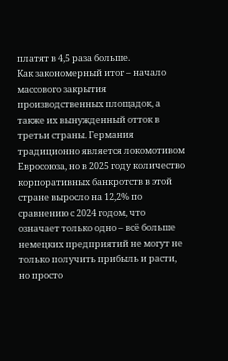платят в 4,5 раза больше.
Как закономерный итог – начало массового закрытия производственных площадок, а также их вынужденный отток в третьи страны. Германия традиционно является локомотивом Евросоюза, но в 2025 году количество корпоративных банкротств в этой стране выросло на 12,2% по сравнению с 2024 годом, что означает только одно – всё больше немецких предприятий не могут не только получить прибыль и расти, но просто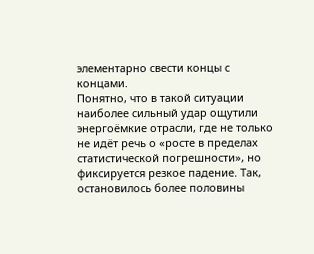элементарно свести концы с концами.
Понятно, что в такой ситуации наиболее сильный удар ощутили энергоёмкие отрасли, где не только не идёт речь о «росте в пределах статистической погрешности», но фиксируется резкое падение. Так, остановилось более половины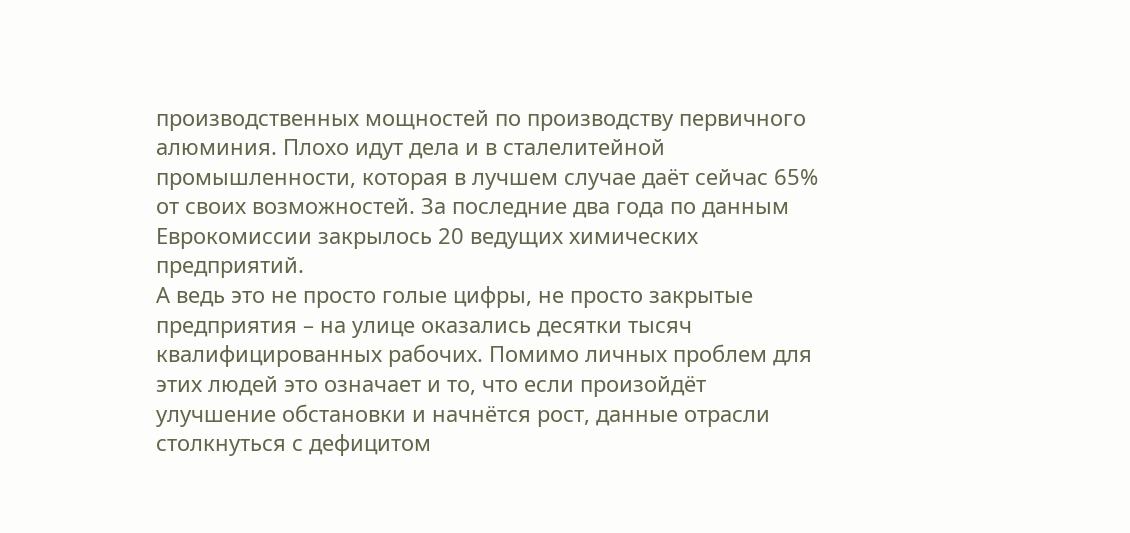производственных мощностей по производству первичного алюминия. Плохо идут дела и в сталелитейной промышленности, которая в лучшем случае даёт сейчас 65% от своих возможностей. За последние два года по данным Еврокомиссии закрылось 20 ведущих химических предприятий.
А ведь это не просто голые цифры, не просто закрытые предприятия – на улице оказались десятки тысяч квалифицированных рабочих. Помимо личных проблем для этих людей это означает и то, что если произойдёт улучшение обстановки и начнётся рост, данные отрасли столкнуться с дефицитом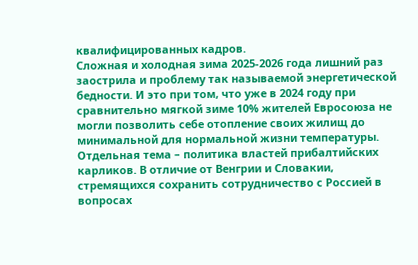квалифицированных кадров.
Сложная и холодная зима 2025-2026 года лишний раз заострила и проблему так называемой энергетической бедности. И это при том, что уже в 2024 году при сравнительно мягкой зиме 10% жителей Евросоюза не могли позволить себе отопление своих жилищ до минимальной для нормальной жизни температуры.
Отдельная тема – политика властей прибалтийских карликов. В отличие от Венгрии и Словакии, стремящихся сохранить сотрудничество с Россией в вопросах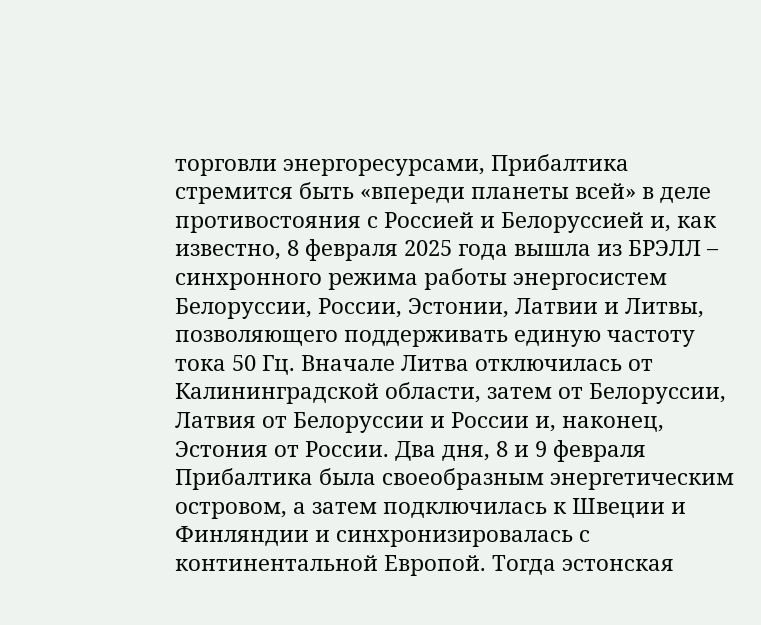торговли энергоресурсами, Прибалтика стремится быть «впереди планеты всей» в деле противостояния с Россией и Белоруссией и, как известно, 8 февраля 2025 года вышла из БРЭЛЛ – синхронного режима работы энергосистем Белоруссии, России, Эстонии, Латвии и Литвы, позволяющего поддерживать единую частоту тока 50 Гц. Вначале Литва отключилась от Калининградской области, затем от Белоруссии, Латвия от Белоруссии и России и, наконец, Эстония от России. Два дня, 8 и 9 февраля Прибалтика была своеобразным энергетическим островом, а затем подключилась к Швеции и Финляндии и синхронизировалась с континентальной Европой. Тогда эстонская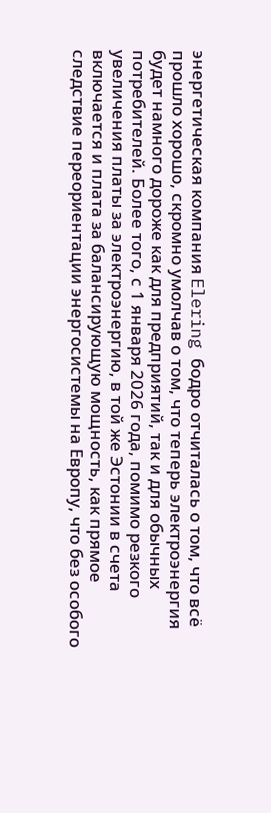энергетическая компания Elering бодро отчиталась о том, что всё прошло хорошо, скромно умолчав о том, что теперь электроэнергия будет намного дороже как для предприятий, так и для обычных потребителей. Более того, с 1 января 2026 года, помимо резкого увеличения платы за электроэнергию, в той же Эстонии в счета включается и плата за балансирующую мощность, как прямое следствие переориентации энергосистемы на Европу, что без особого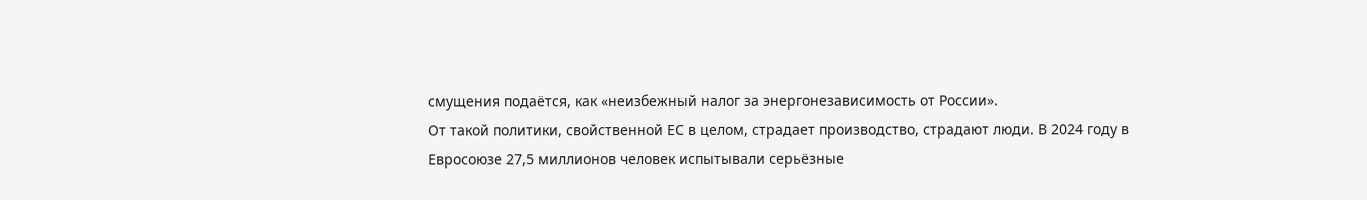смущения подаётся, как «неизбежный налог за энергонезависимость от России».
От такой политики, свойственной ЕС в целом, страдает производство, страдают люди. В 2024 году в Евросоюзе 27,5 миллионов человек испытывали серьёзные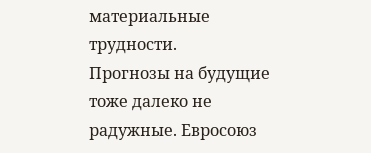материальные трудности.
Прогнозы на будущие тоже далеко не радужные. Евросоюз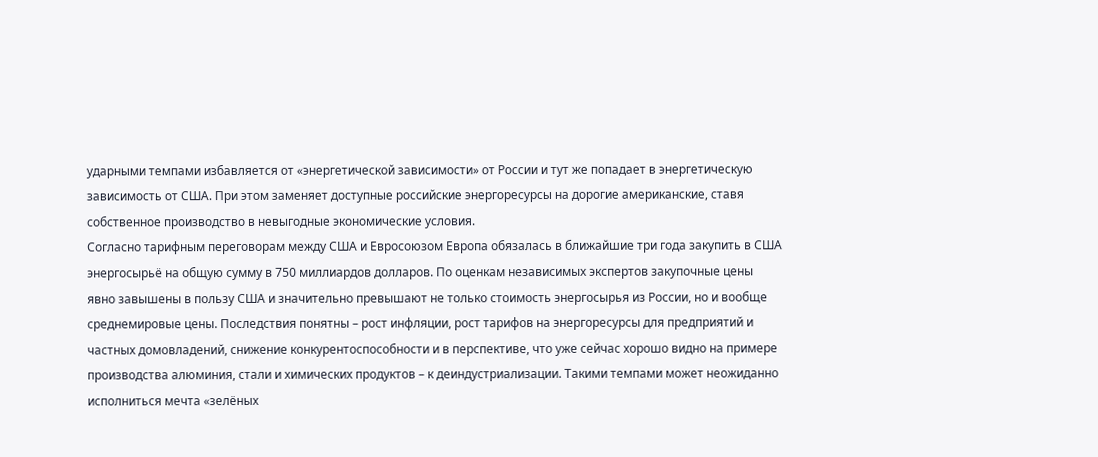ударными темпами избавляется от «энергетической зависимости» от России и тут же попадает в энергетическую зависимость от США. При этом заменяет доступные российские энергоресурсы на дорогие американские, ставя собственное производство в невыгодные экономические условия.
Согласно тарифным переговорам между США и Евросоюзом Европа обязалась в ближайшие три года закупить в США энергосырьё на общую сумму в 750 миллиардов долларов. По оценкам независимых экспертов закупочные цены явно завышены в пользу США и значительно превышают не только стоимость энергосырья из России, но и вообще среднемировые цены. Последствия понятны – рост инфляции, рост тарифов на энергоресурсы для предприятий и частных домовладений, снижение конкурентоспособности и в перспективе, что уже сейчас хорошо видно на примере производства алюминия, стали и химических продуктов – к деиндустриализации. Такими темпами может неожиданно исполниться мечта «зелёных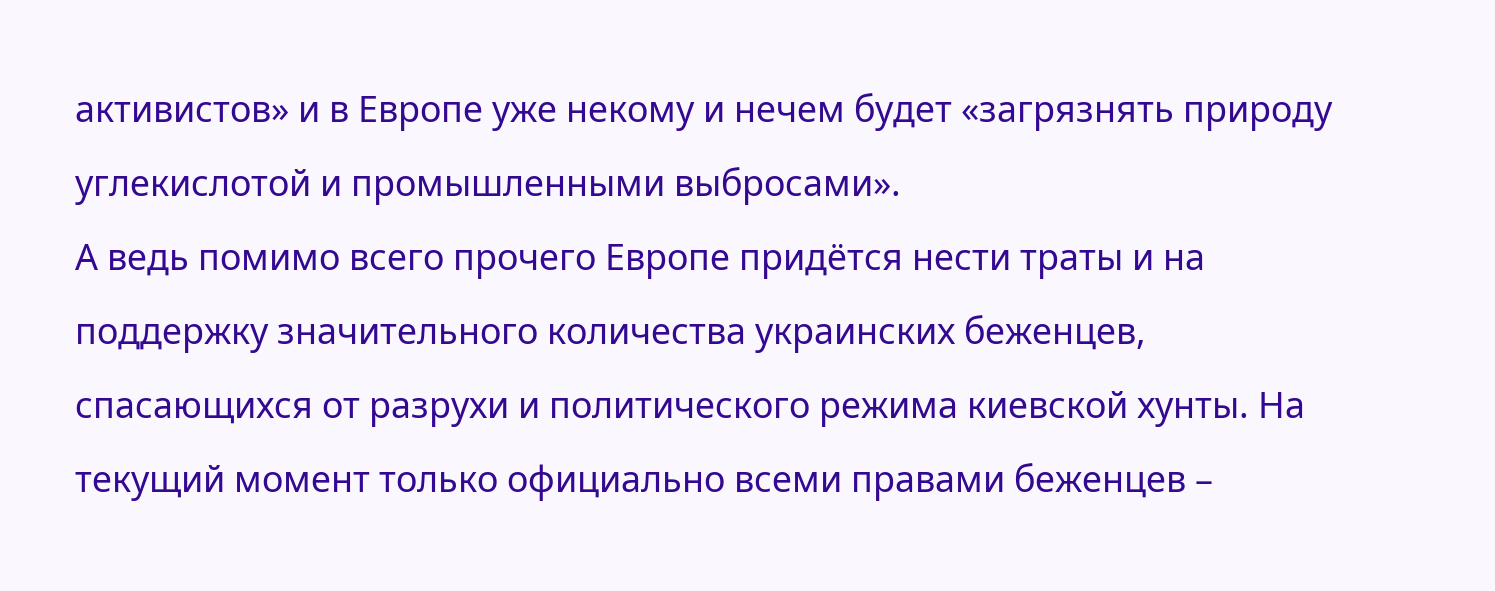активистов» и в Европе уже некому и нечем будет «загрязнять природу углекислотой и промышленными выбросами».
А ведь помимо всего прочего Европе придётся нести траты и на поддержку значительного количества украинских беженцев, спасающихся от разрухи и политического режима киевской хунты. На текущий момент только официально всеми правами беженцев –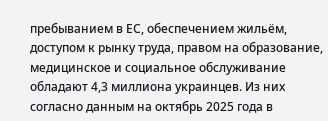пребыванием в ЕС, обеспечением жильём, доступом к рынку труда, правом на образование, медицинское и социальное обслуживание обладают 4,3 миллиона украинцев. Из них согласно данным на октябрь 2025 года в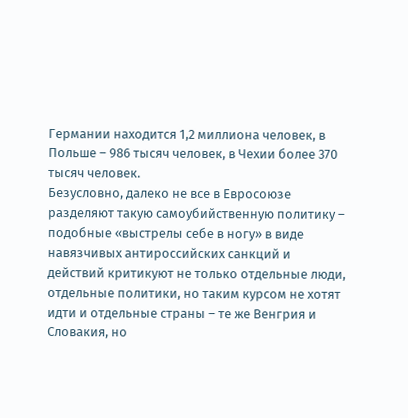Германии находится 1,2 миллиона человек, в Польше – 986 тысяч человек, в Чехии более 370 тысяч человек.
Безусловно, далеко не все в Евросоюзе разделяют такую самоубийственную политику – подобные «выстрелы себе в ногу» в виде навязчивых антироссийских санкций и действий критикуют не только отдельные люди, отдельные политики, но таким курсом не хотят идти и отдельные страны – те же Венгрия и Словакия, но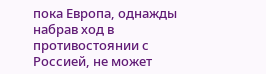пока Европа, однажды набрав ход в противостоянии с Россией, не может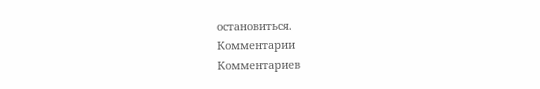остановиться.
Комментарии
Комментариев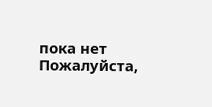пока нет
Пожалуйста,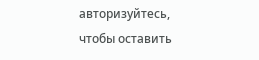авторизуйтесь, чтобы оставить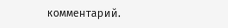комментарий.